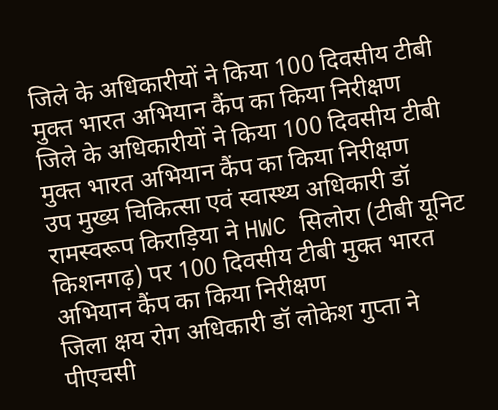जिले के अधिकारीयों ने किया 100 दिवसीय टीबी मुक्त भारत अभियान कैंप का किया निरीक्षण
जिले के अधिकारीयों ने किया 100 दिवसीय टीबी मुक्त भारत अभियान कैंप का किया निरीक्षण
उप मुख्य चिकित्सा एवं स्वास्थ्य अधिकारी डॉ रामस्वरूप किराड़िया ने HWC सिलोरा (टीबी यूनिट किशनगढ़) पर 100 दिवसीय टीबी मुक्त भारत अभियान कैंप का किया निरीक्षण
जिला क्षय रोग अधिकारी डॉ लोकेश गुप्ता ने पीएचसी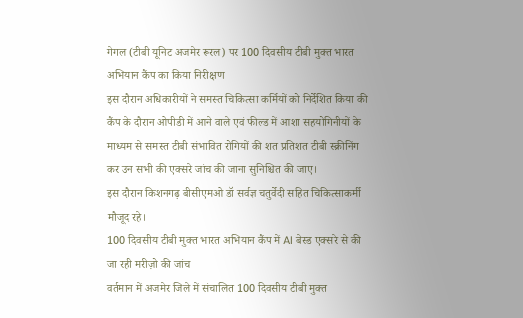गेगल (टीबी यूनिट अजमेर रूरल) पर 100 दिवसीय टीबी मुक्त भारत अभियान कैंप का किया निरीक्षण
इस दौरान अधिकारीयों ने समस्त चिकित्सा कर्मियों को निर्देशित किया की कैंप के दौरान ओपीडी में आने वाले एवं फील्ड में आशा सहयोगिनीयों के माध्यम से समस्त टीबी संभावित रोगियों की शत प्रतिशत टीबी स्क्रीनिंग कर उन सभी की एक्सरे जांच की जाना सुनिश्चित की जाए।
इस दौरान किशनगढ़ बीसीएमओ डॉ सर्वज्ञ चतुर्वेदी सहित चिकित्साकर्मी मौजूद रहे।
100 दिवसीय टीबी मुक्त भारत अभियान कैंप में AI बेस्ड एक्सरे से की जा रही मरीज़ो की जांच
वर्तमान में अजमेर जिले में संचालित 100 दिवसीय टीबी मुक्त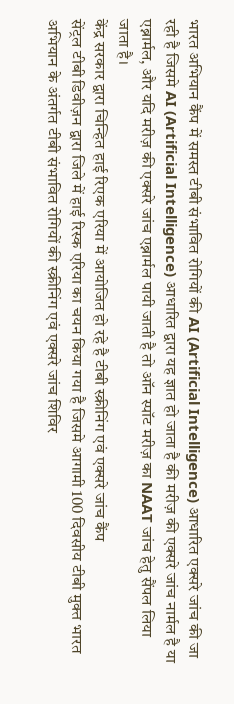भारत अभियान कैंप में समस्त टीबी संभावित रोगियों की AI (Artificial Intelligence) आधारित एक्सरे जांच की जा रही है जिसमे AI (Artificial Intelligence) आधारित द्वारा यह ज्ञात हो जाता है की मरीज़ की एक्सरे जांच नार्मल है या एब्नार्मल, और यदि मरीज़ की एक्सरे जांच एब्नार्मल पायी जाती है तो ऑन स्पॉट मरीज़ का NAAT जांच हेतु सैंपल लिया जाता है।
केंद्र सरकार द्वारा चिन्हित हाई रिएक एरिया में आयोजित हो रहे है टीबी स्क्रीनिंग एवं एक्सरे जांच कैंप
सेंट्रल टीबी डिवीज़न द्वारा जिले में हाई रिस्क एरिया का चयन किया गया है जिसमे आगामी 100 दिवसीय टीबी मुक्त भारत अभियान के अंतर्गत टीबी संभावित रोगियों की स्क्रीनिंग एवं एक्सरे जांच शिविर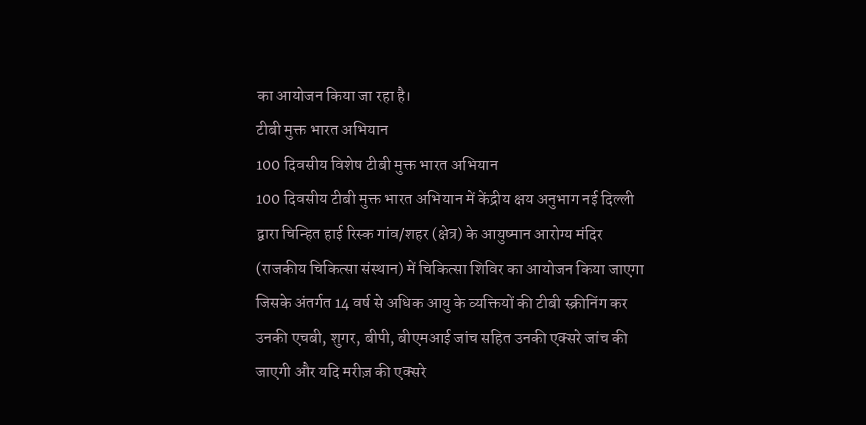का आयोजन किया जा रहा है।
टीबी मुक्त भारत अभियान
100 दिवसीय विशेष टीबी मुक्त भारत अभियान
100 दिवसीय टीबी मुक्त भारत अभियान में केंद्रीय क्षय अनुभाग नई दिल्ली द्वारा चिन्हित हाई रिस्क गांव/शहर (क्षेत्र) के आयुष्मान आरोग्य मंदिर (राजकीय चिकित्सा संस्थान) में चिकित्सा शिविर का आयोजन किया जाएगा जिसके अंतर्गत 14 वर्ष से अधिक आयु के व्यक्तियों की टीबी स्क्रीनिंग कर उनकी एचबी, शुगर, बीपी, बीएमआई जांच सहित उनकी एक्सरे जांच की जाएगी और यदि मरीज़ की एक्सरे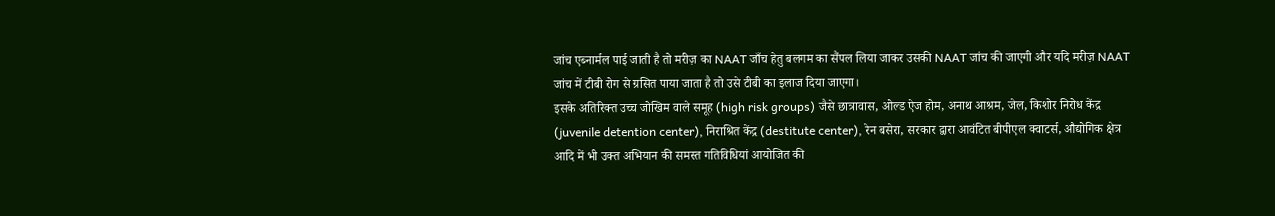जांच एब्नार्मल पाई जाती है तो मरीज़ का NAAT जाँच हेतु बलगम का सैंपल लिया जाकर उसकी NAAT जांच की जाएगी और यदि मरीज़ NAAT जांच में टीबी रोग से ग्रसित पाया जाता है तो उसे टीबी का इलाज दिया जाएगा।
इसके अतिरिक्त उच्च जोखिम वाले समूह (high risk groups) जैसे छात्रावास, ओल्ड ऐज होम, अनाथ आश्रम, जेल, किशोर निरोध केंद्र (juvenile detention center), निराश्रित केंद्र (destitute center), रेन बसेरा, सरकार द्वारा आवंटित बीपीएल क्वाटर्स, औद्योगिक क्षेत्र आदि में भी उक्त अभियान की समस्त गतिविधियां आयोजित की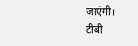जाएंगी।
टीबी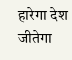हारेगा देश जीतेगा